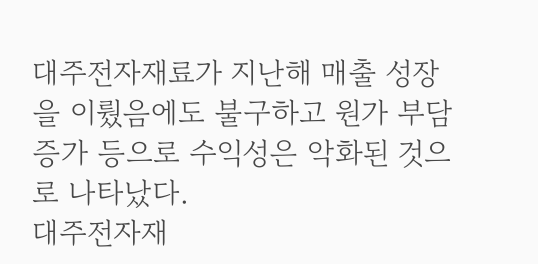대주전자재료가 지난해 매출 성장을 이뤘음에도 불구하고 원가 부담 증가 등으로 수익성은 악화된 것으로 나타났다.
대주전자재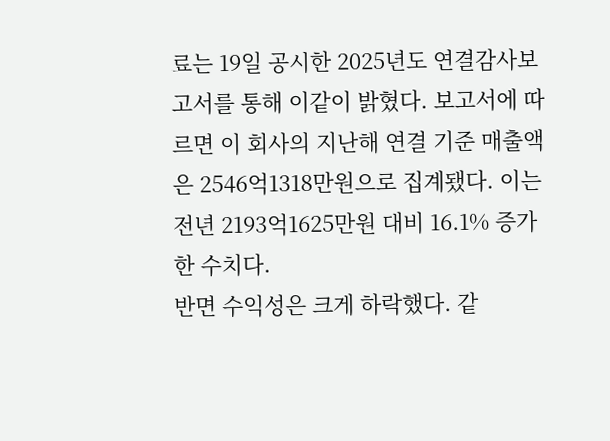료는 19일 공시한 2025년도 연결감사보고서를 통해 이같이 밝혔다. 보고서에 따르면 이 회사의 지난해 연결 기준 매출액은 2546억1318만원으로 집계됐다. 이는 전년 2193억1625만원 대비 16.1% 증가한 수치다.
반면 수익성은 크게 하락했다. 같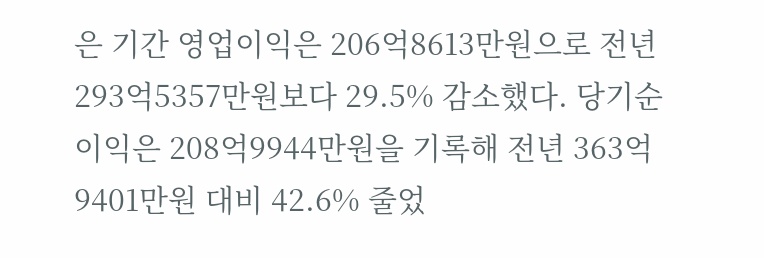은 기간 영업이익은 206억8613만원으로 전년 293억5357만원보다 29.5% 감소했다. 당기순이익은 208억9944만원을 기록해 전년 363억9401만원 대비 42.6% 줄었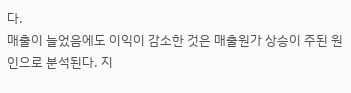다.
매출이 늘었음에도 이익이 감소한 것은 매출원가 상승이 주된 원인으로 분석된다. 지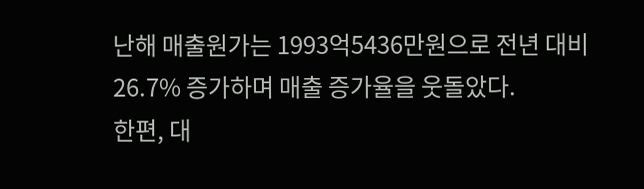난해 매출원가는 1993억5436만원으로 전년 대비 26.7% 증가하며 매출 증가율을 웃돌았다.
한편, 대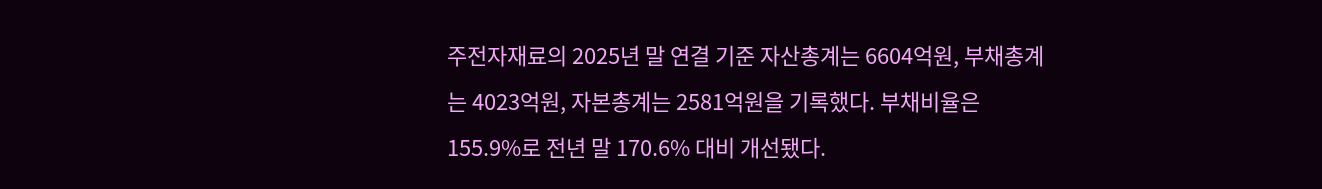주전자재료의 2025년 말 연결 기준 자산총계는 6604억원, 부채총계는 4023억원, 자본총계는 2581억원을 기록했다. 부채비율은 155.9%로 전년 말 170.6% 대비 개선됐다.